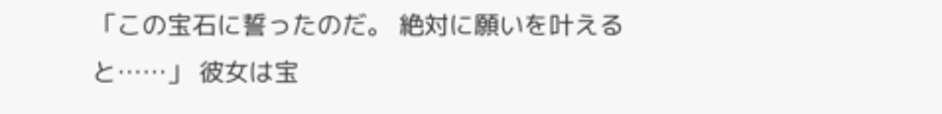「この宝石に誓ったのだ。 絶対に願いを叶えると……」 彼女は宝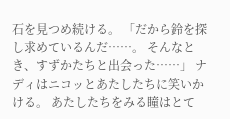石を見つめ続ける。 「だから鈴を探し求めているんだ……。 そんなとき、すずかたちと出会った……」 ナディはニコッとあたしたちに笑いかける。 あたしたちをみる瞳はとて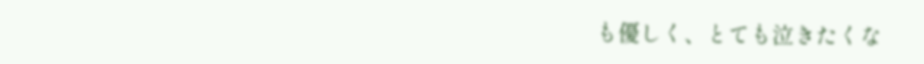も優しく、とても泣きたくな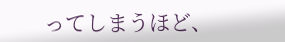ってしまうほど、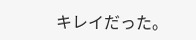キレイだった。